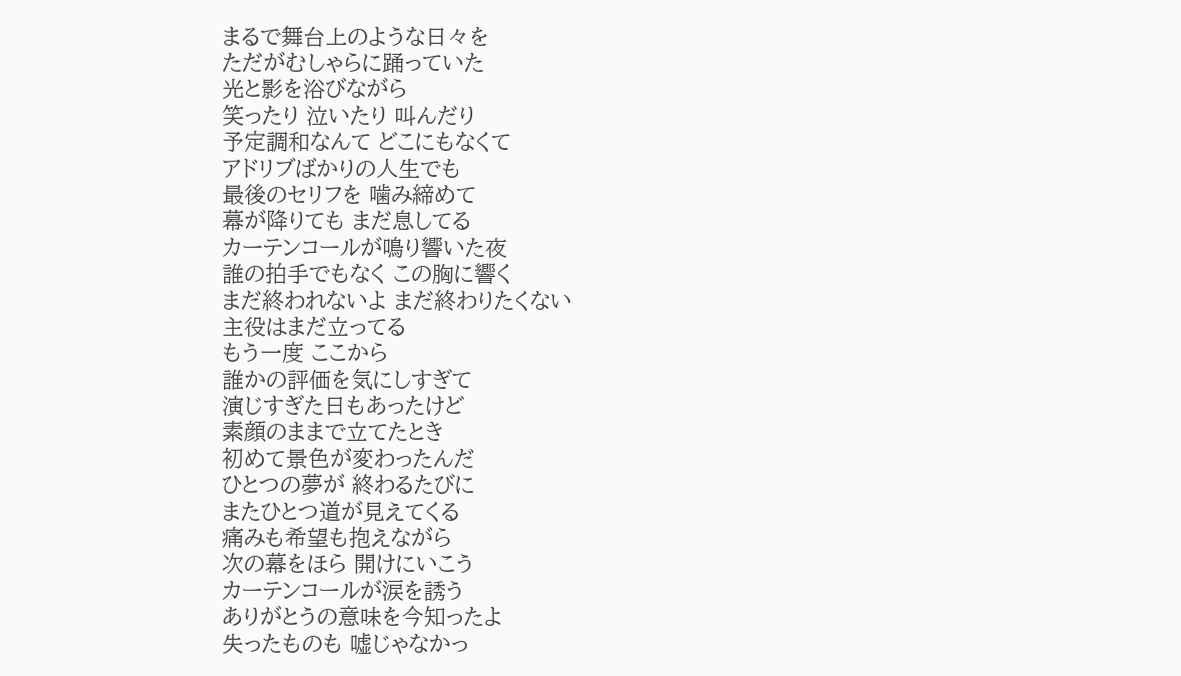まるで舞台上のような日々を
ただがむしゃらに踊っていた
光と影を浴びながら
笑ったり 泣いたり 叫んだり
予定調和なんて どこにもなくて
アドリブばかりの人生でも
最後のセリフを 噛み締めて
幕が降りても まだ息してる
カーテンコールが鳴り響いた夜
誰の拍手でもなく この胸に響く
まだ終われないよ まだ終わりたくない
主役はまだ立ってる
もう一度 ここから
誰かの評価を気にしすぎて
演じすぎた日もあったけど
素顔のままで立てたとき
初めて景色が変わったんだ
ひとつの夢が 終わるたびに
またひとつ道が見えてくる
痛みも希望も抱えながら
次の幕をほら 開けにいこう
カーテンコールが涙を誘う
ありがとうの意味を今知ったよ
失ったものも 嘘じゃなかっ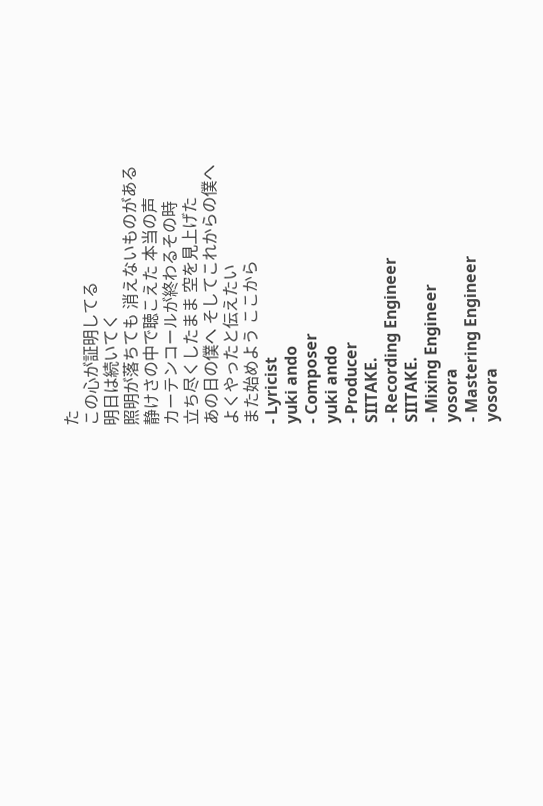た
この心が証明してる
明日は続いてく
照明が落ちても 消えないものがある
静けさの中で聴こえた 本当の声
カーテンコールが終わるその時
立ち尽くしたまま 空を見上げた
あの日の僕へ そしてこれからの僕へ
よくやったと伝えたい
また始めよう ここから
- Lyricist
yuki ando
- Composer
yuki ando
- Producer
SIITAKE.
- Recording Engineer
SIITAKE.
- Mixing Engineer
yosora
- Mastering Engineer
yosora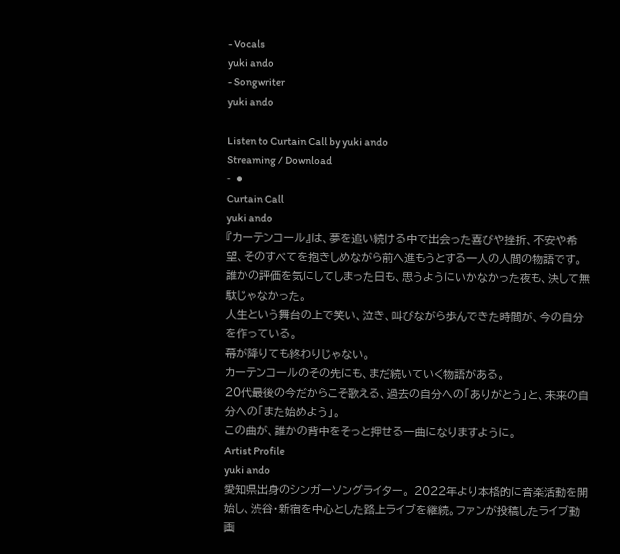- Vocals
yuki ando
- Songwriter
yuki ando

Listen to Curtain Call by yuki ando
Streaming / Download
- ⚫
Curtain Call
yuki ando
『カーテンコール』は、夢を追い続ける中で出会った喜びや挫折、不安や希望、そのすべてを抱きしめながら前へ進もうとする一人の人間の物語です。
誰かの評価を気にしてしまった日も、思うようにいかなかった夜も、決して無駄じゃなかった。
人生という舞台の上で笑い、泣き、叫びながら歩んできた時間が、今の自分を作っている。
幕が降りても終わりじゃない。
カーテンコールのその先にも、まだ続いていく物語がある。
20代最後の今だからこそ歌える、過去の自分への「ありがとう」と、未来の自分への「また始めよう」。
この曲が、誰かの背中をそっと押せる一曲になりますように。
Artist Profile
yuki ando
愛知県出身のシンガーソングライター。 2022年より本格的に音楽活動を開始し、渋谷・新宿を中心とした路上ライブを継続。ファンが投稿したライブ動画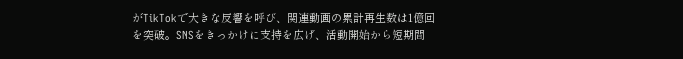がTikTokで大きな反響を呼び、関連動画の累計再生数は1億回を突破。SNSをきっかけに支持を広げ、活動開始から短期間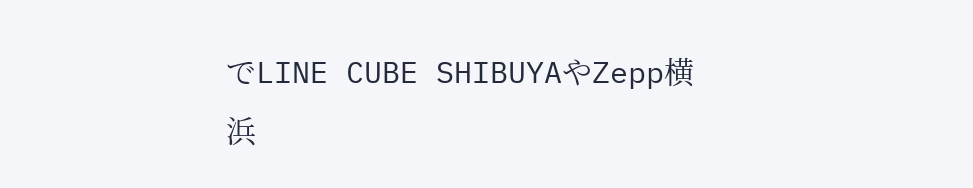でLINE CUBE SHIBUYAやZepp横浜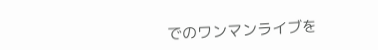でのワンマンライブを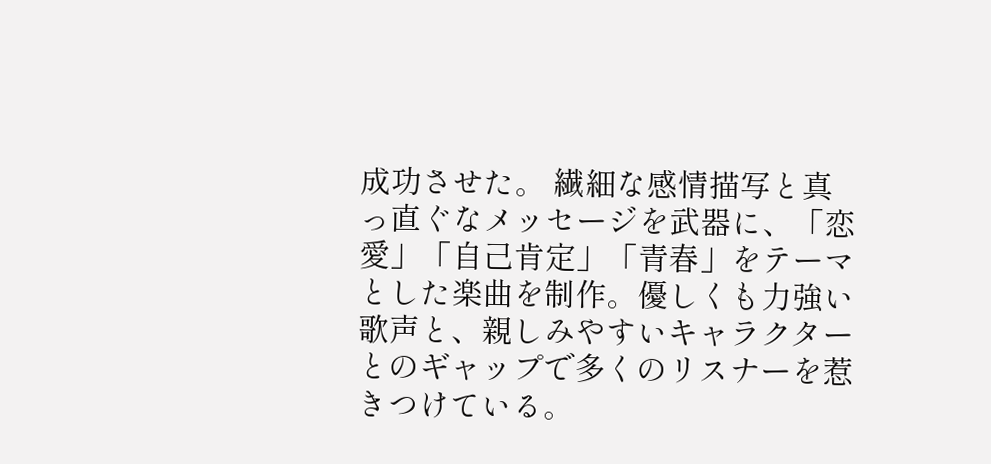成功させた。 繊細な感情描写と真っ直ぐなメッセージを武器に、「恋愛」「自己肯定」「青春」をテーマとした楽曲を制作。優しくも力強い歌声と、親しみやすいキャラクターとのギャップで多くのリスナーを惹きつけている。